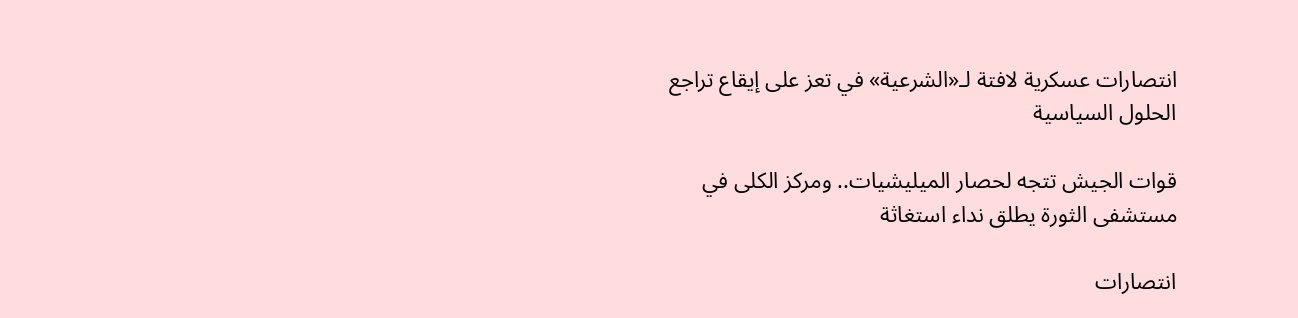انتصارات عسكرية لافتة لـ«الشرعية» في تعز على إيقاع تراجع الحلول السياسية

قوات الجيش تتجه لحصار الميليشيات.. ومركز الكلى في مستشفى الثورة يطلق نداء استغاثة

انتصارات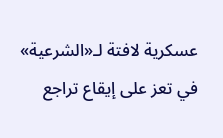عسكرية لافتة لـ«الشرعية» في تعز على إيقاع تراجع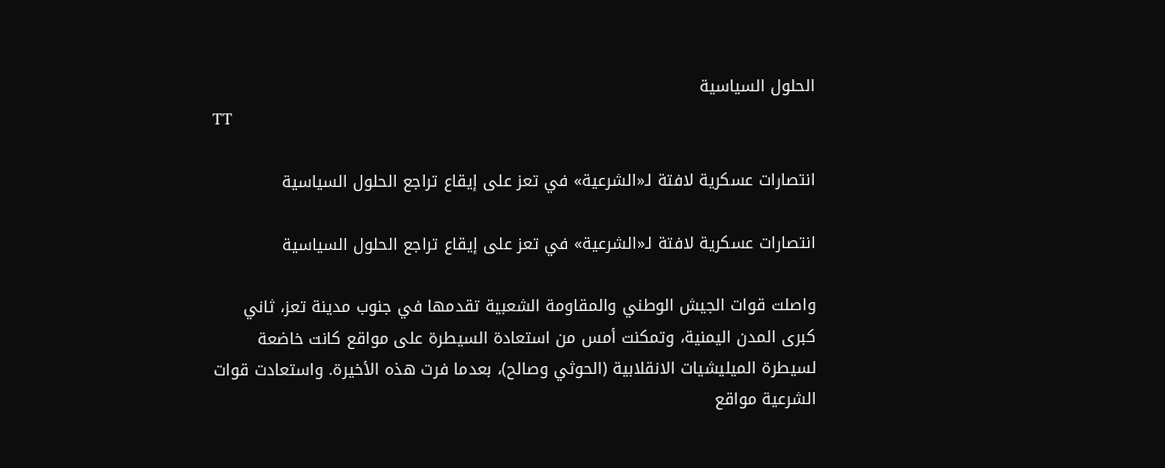الحلول السياسية
TT

انتصارات عسكرية لافتة لـ«الشرعية» في تعز على إيقاع تراجع الحلول السياسية

انتصارات عسكرية لافتة لـ«الشرعية» في تعز على إيقاع تراجع الحلول السياسية

واصلت قوات الجيش الوطني والمقاومة الشعبية تقدمها في جنوب مدينة تعز، ثاني كبرى المدن اليمنية، وتمكنت أمس من استعادة السيطرة على مواقع كانت خاضعة لسيطرة الميليشيات الانقلابية (الحوثي وصالح)، بعدما فرت هذه الأخيرة. واستعادت قوات الشرعية مواقع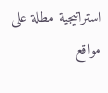استراتيجية مطلة على مواقع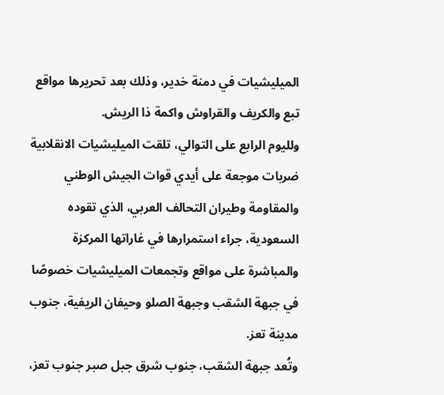الميليشيات في دمنة خدير، وذلك بعد تحريرها مواقع تبع والكريف والقراوش واكمة ذا الريش.
ولليوم الرابع على التوالي، تلقت الميليشيات الانقلابية ضربات موجعة على أيدي قوات الجيش الوطني والمقاومة وطيران التحالف العربي، الذي تقوده السعودية، جراء استمرارها في غاراتها المركزة والمباشرة على مواقع وتجمعات الميليشيات خصوصًا في جبهة الشقب وجبهة الصلو وحيفان الريفية، جنوب مدينة تعز.
وتُعد جبهة الشقب، جنوب شرق جبل صبر جنوب تعز،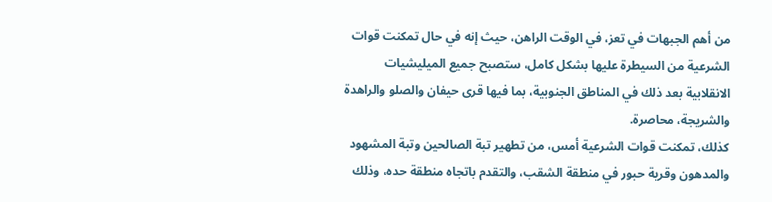من أهم الجبهات في تعز، في الوقت الراهن، حيث إنه في حال تمكنت قوات الشرعية من السيطرة عليها بشكل كامل، ستصبح جميع الميليشيات الانقلابية بعد ذلك في المناطق الجنوبية، بما فيها قرى حيفان والصلو والراهدة والشريجة، محاصرة.
كذلك، تمكنت قوات الشرعية أمس، من تطهير تبة الصالحين وتبة المشهود والمدهون وقرية حبور في منطقة الشقب، والتقدم باتجاه منطقة حده، وذلك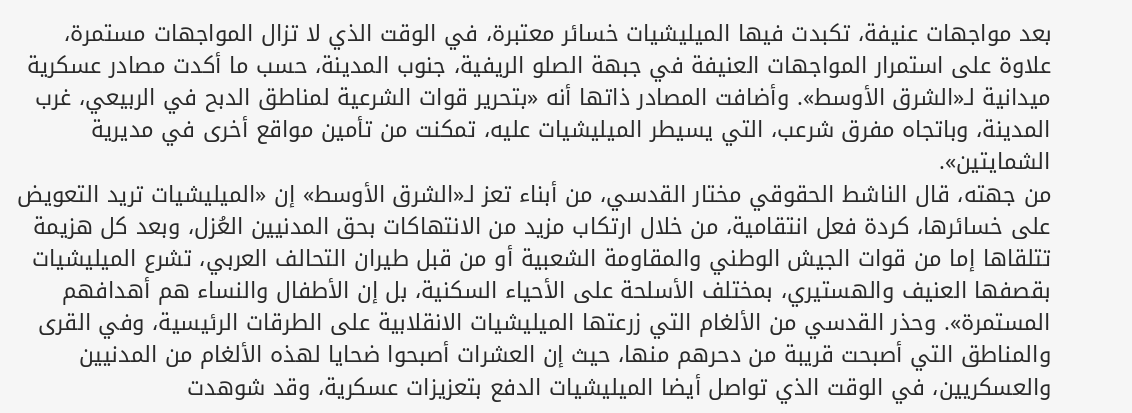بعد مواجهات عنيفة، تكبدت فيها الميليشيات خسائر معتبرة، في الوقت الذي لا تزال المواجهات مستمرة، علاوة على استمرار المواجهات العنيفة في جبهة الصلو الريفية، جنوب المدينة، حسب ما أكدت مصادر عسكرية ميدانية لـ«الشرق الأوسط». وأضافت المصادر ذاتها أنه «بتحرير قوات الشرعية لمناطق الدبح في الربيعي، غرب المدينة، وباتجاه مفرق شرعب، التي يسيطر الميليشيات عليه، تمكنت من تأمين مواقع أخرى في مديرية الشمايتين».
من جهته، قال الناشط الحقوقي مختار القدسي، من أبناء تعز لـ«الشرق الأوسط» إن «الميليشيات تريد التعويض على خسائرها، كردة فعل انتقامية، من خلال ارتكاب مزيد من الانتهاكات بحق المدنيين العُزل، وبعد كل هزيمة تتلقاها إما من قوات الجيش الوطني والمقاومة الشعبية أو من قبل طيران التحالف العربي، تشرع الميليشيات بقصفها العنيف والهستيري، بمختلف الأسلحة على الأحياء السكنية، بل إن الأطفال والنساء هم أهدافهم المستمرة». وحذر القدسي من الألغام التي زرعتها الميليشيات الانقلابية على الطرقات الرئيسية، وفي القرى والمناطق التي أصبحت قريبة من دحرهم منها، حيث إن العشرات أصبحوا ضحايا لهذه الألغام من المدنيين والعسكريين، في الوقت الذي تواصل أيضا الميليشيات الدفع بتعزيزات عسكرية، وقد شوهدت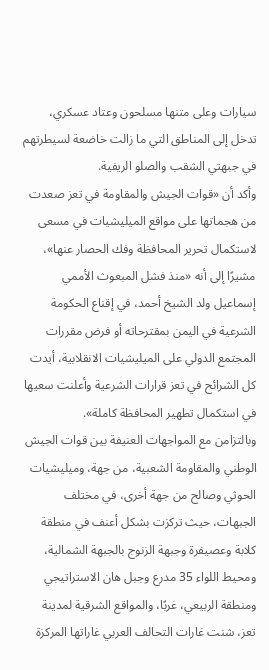سيارات وعلى متنها مسلحون وعتاد عسكري، تدخل إلى المناطق التي ما زالت خاضعة لسيطرتهم في جبهتي الشقب والصلو الريفية.
وأكد أن «قوات الجيش والمقاومة في تعز صعدت من هجماتها على مواقع الميليشيات في مسعى لاستكمال تحرير المحافظة وفك الحصار عنها»، مشيرًا إلى أنه «منذ فشل المبعوث الأممي إسماعيل ولد الشيخ أحمد، في إقناع الحكومة الشرعية في اليمن بمقترحاته أو فرض مقررات المجتمع الدولي على الميليشيات الانقلابية، أيدت كل الشرائح في تعز قرارات الشرعية وأعلنت سعيها في استكمال تطهير المحافظة كاملة».
وبالتزامن مع المواجهات العنيفة بين قوات الجيش الوطني والمقاومة الشعبية، من جهة، وميليشيات الحوثي وصالح من جهة أخرى، في مختلف الجبهات، حيث تركزت بشكل أعنف في منطقة كلابة وعصيفرة وجبهة الزنوج بالجبهة الشمالية، ومحيط اللواء 35 مدرع وجبل هان الاستراتيجي ومنطقة الربيعي، غربًا، والمواقع الشرقية لمدينة تعز، شنت غارات التحالف العربي غاراتها المركزة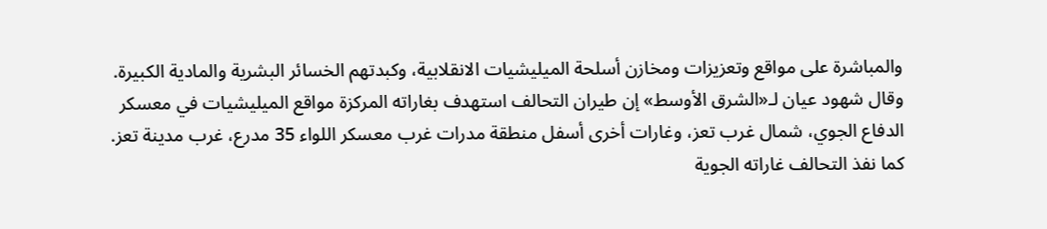والمباشرة على مواقع وتعزيزات ومخازن أسلحة الميليشيات الانقلابية، وكبدتهم الخسائر البشرية والمادية الكبيرة.
وقال شهود عيان لـ«الشرق الأوسط» إن طيران التحالف استهدف بغاراته المركزة مواقع الميليشيات في معسكر الدفاع الجوي، شمال غرب تعز، وغارات أخرى أسفل منطقة مدرات غرب معسكر اللواء 35 مدرع، غرب مدينة تعز. كما نفذ التحالف غاراته الجوية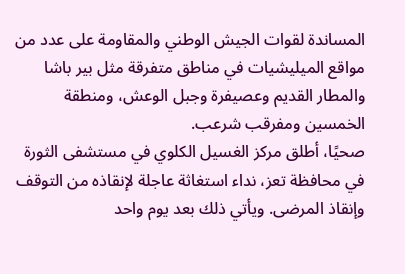المساندة لقوات الجيش الوطني والمقاومة على عدد من مواقع الميليشيات في مناطق متفرقة مثل بير باشا والمطار القديم وعصيفرة وجبل الوعش، ومنطقة الخمسين ومفرقب شرعب.
صحيًا، أطلق مركز الغسيل الكلوي في مستشفى الثورة في محافظة تعز، نداء استغاثة عاجلة لإنقاذه من التوقف وإنقاذ المرضى. ويأتي ذلك بعد يوم واحد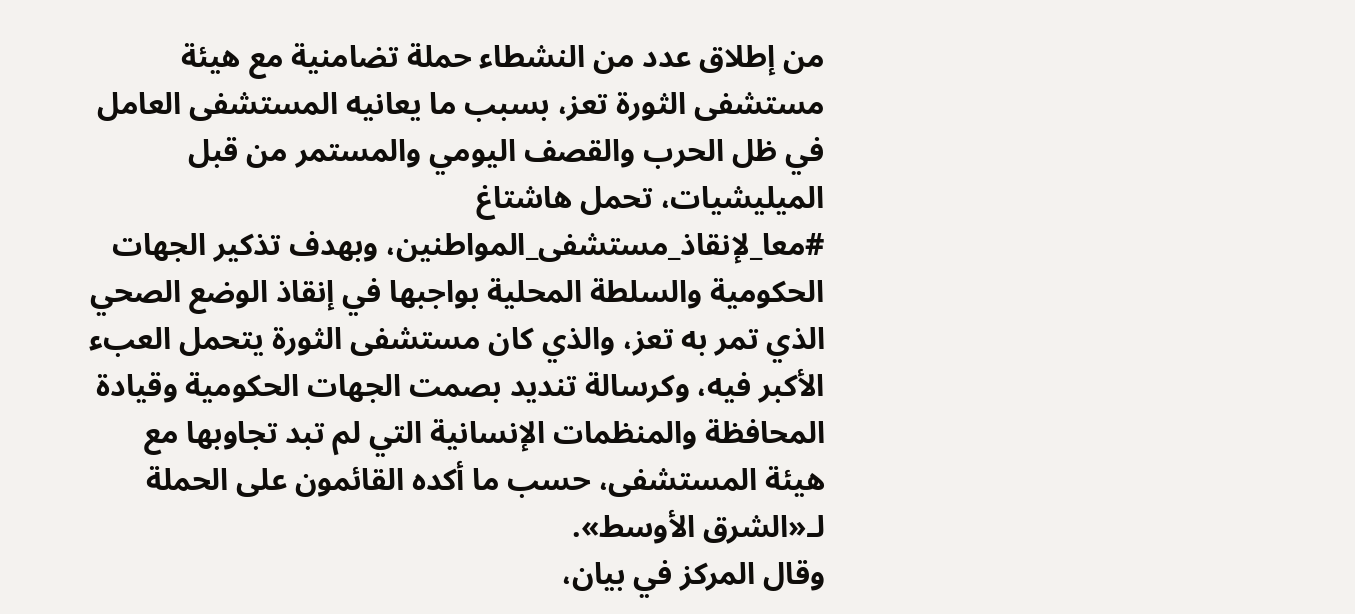من إطلاق عدد من النشطاء حملة تضامنية مع هيئة مستشفى الثورة تعز، بسبب ما يعانيه المستشفى العامل في ظل الحرب والقصف اليومي والمستمر من قبل الميليشيات، تحمل هاشتاغ #معا_لإنقاذ_مستشفى_المواطنين، وبهدف تذكير الجهات الحكومية والسلطة المحلية بواجبها في إنقاذ الوضع الصحي الذي تمر به تعز، والذي كان مستشفى الثورة يتحمل العبء الأكبر فيه، وكرسالة تنديد بصمت الجهات الحكومية وقيادة المحافظة والمنظمات الإنسانية التي لم تبد تجاوبها مع هيئة المستشفى، حسب ما أكده القائمون على الحملة لـ«الشرق الأوسط».
وقال المركز في بيان،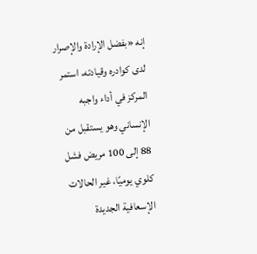إنه «بفضل الإرادة والإصرار لدى كوادره وقيادته، استمر المركز في أداء واجبه الإنساني وهو يستقبل من 88 إلى 100 مريض فشل كلوي يوميًا، غير الحالات الإسعافية الجديدة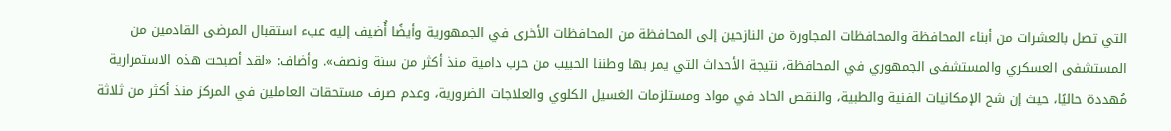التي تصل بالعشرات من أبناء المحافظة والمحافظات المجاورة من النازحين إلى المحافظة من المحافظات الأخرى في الجمهورية وأيضًا أُضيف إليه عبء استقبال المرضى القادمين من المستشفى العسكري والمستشفى الجمهوري في المحافظة، نتيجة الأحداث التي يمر بها وطننا الحبيب من حرب دامية منذ أكثر من سنة ونصف». وأضاف: «لقد أصبحت هذه الاستمرارية مُهددة حاليًا، حيث إن شح الإمكانيات الفنية والطبية، والنقص الحاد في مواد ومستلزمات الغسيل الكلوي والعلاجات الضرورية، وعدم صرف مستحقات العاملين في المركز منذ أكثر من ثلاثة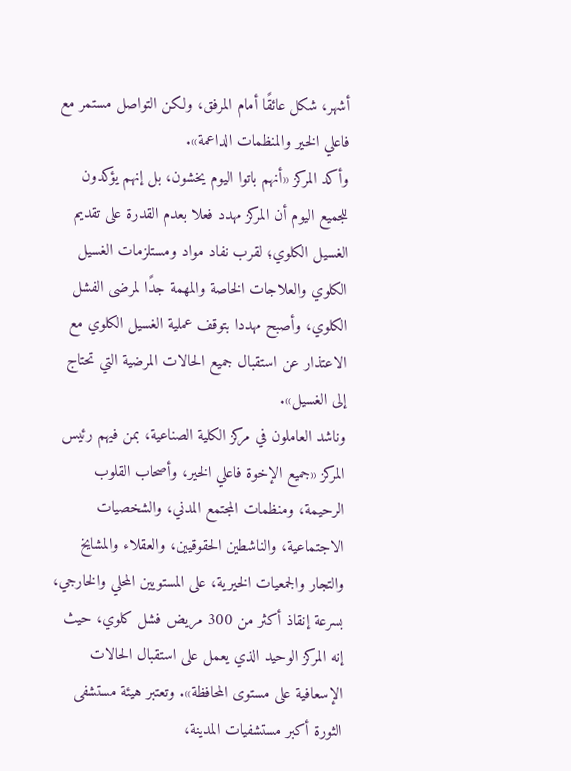أشهر، شكل عائقًا أمام المرفق، ولكن التواصل مستمر مع فاعلي الخير والمنظمات الداعمة».
وأكد المركز «أنهم باتوا اليوم يخشون، بل إنهم يؤكدون للجميع اليوم أن المركز مهدد فعلا بعدم القدرة على تقديم الغسيل الكلوي؛ لقرب نفاد مواد ومستلزمات الغسيل الكلوي والعلاجات الخاصة والمهمة جدًا لمرضى الفشل الكلوي، وأصبح مهددا بتوقف عملية الغسيل الكلوي مع الاعتذار عن استقبال جميع الحالات المرضية التي تحتاج إلى الغسيل».
وناشد العاملون في مركز الكلية الصناعية، بمن فيهم رئيس المركز «جميع الإخوة فاعلي الخير، وأصحاب القلوب الرحيمة، ومنظمات المجتمع المدني، والشخصيات الاجتماعية، والناشطين الحقوقيين، والعقلاء والمشايخ والتجار والجمعيات الخيرية، على المستويين المحلي والخارجي، بسرعة إنقاذ أكثر من 300 مريض فشل كلوي، حيث إنه المركز الوحيد الذي يعمل على استقبال الحالات الإسعافية على مستوى المحافظة». وتعتبر هيئة مستشفى الثورة أكبر مستشفيات المدينة،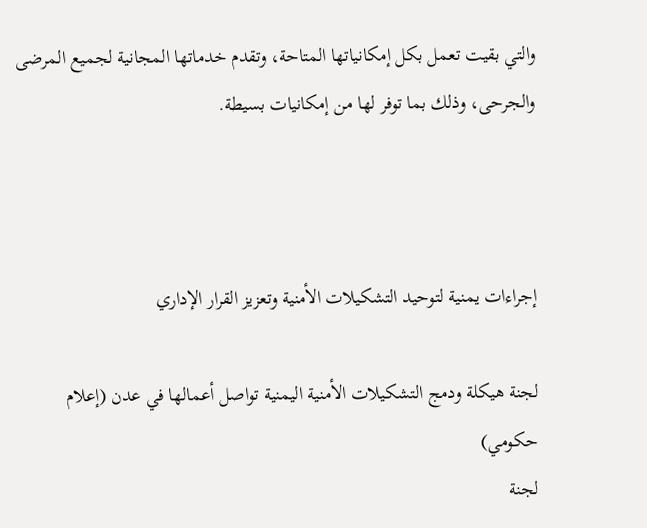والتي بقيت تعمل بكل إمكانياتها المتاحة، وتقدم خدماتها المجانية لجميع المرضى والجرحى، وذلك بما توفر لها من إمكانيات بسيطة.



إجراءات يمنية لتوحيد التشكيلات الأمنية وتعزيز القرار الإداري

لجنة هيكلة ودمج التشكيلات الأمنية اليمنية تواصل أعمالها في عدن (إعلام حكومي)
لجنة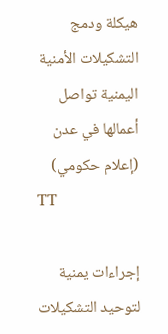هيكلة ودمج التشكيلات الأمنية اليمنية تواصل أعمالها في عدن (إعلام حكومي)
TT

إجراءات يمنية لتوحيد التشكيلات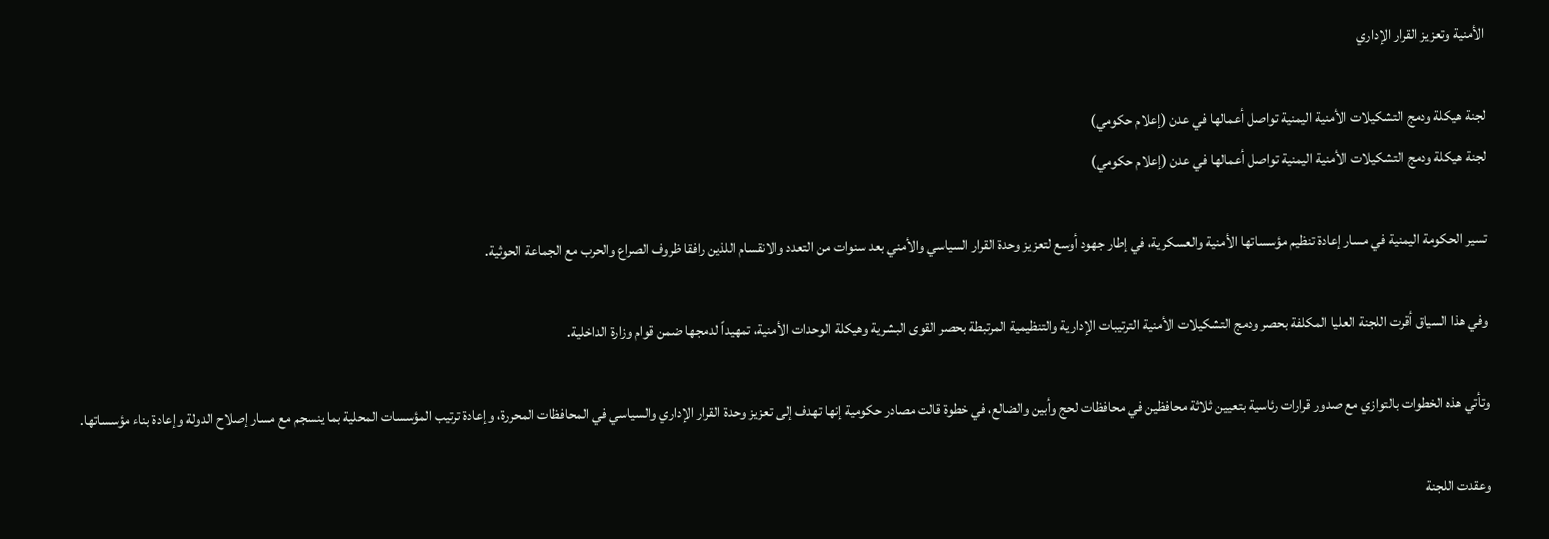الأمنية وتعزيز القرار الإداري

لجنة هيكلة ودمج التشكيلات الأمنية اليمنية تواصل أعمالها في عدن (إعلام حكومي)
لجنة هيكلة ودمج التشكيلات الأمنية اليمنية تواصل أعمالها في عدن (إعلام حكومي)

تسير الحكومة اليمنية في مسار إعادة تنظيم مؤسساتها الأمنية والعسكرية، في إطار جهود أوسع لتعزيز وحدة القرار السياسي والأمني بعد سنوات من التعدد والانقسام اللذين رافقا ظروف الصراع والحرب مع الجماعة الحوثية.

وفي هذا السياق أقرت اللجنة العليا المكلفة بحصر ودمج التشكيلات الأمنية الترتيبات الإدارية والتنظيمية المرتبطة بحصر القوى البشرية وهيكلة الوحدات الأمنية، تمهيداً لدمجها ضمن قوام وزارة الداخلية.

وتأتي هذه الخطوات بالتوازي مع صدور قرارات رئاسية بتعيين ثلاثة محافظين في محافظات لحج وأبين والضالع، في خطوة قالت مصادر حكومية إنها تهدف إلى تعزيز وحدة القرار الإداري والسياسي في المحافظات المحررة، وإعادة ترتيب المؤسسات المحلية بما ينسجم مع مسار إصلاح الدولة وإعادة بناء مؤسساتها.

وعقدت اللجنة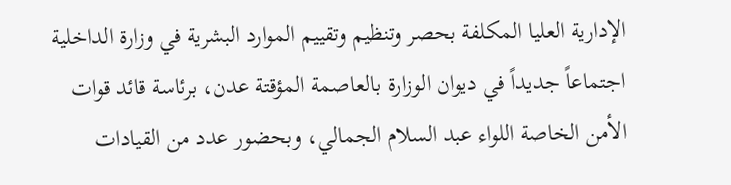الإدارية العليا المكلفة بحصر وتنظيم وتقييم الموارد البشرية في وزارة الداخلية اجتماعاً جديداً في ديوان الوزارة بالعاصمة المؤقتة عدن، برئاسة قائد قوات الأمن الخاصة اللواء عبد السلام الجمالي، وبحضور عدد من القيادات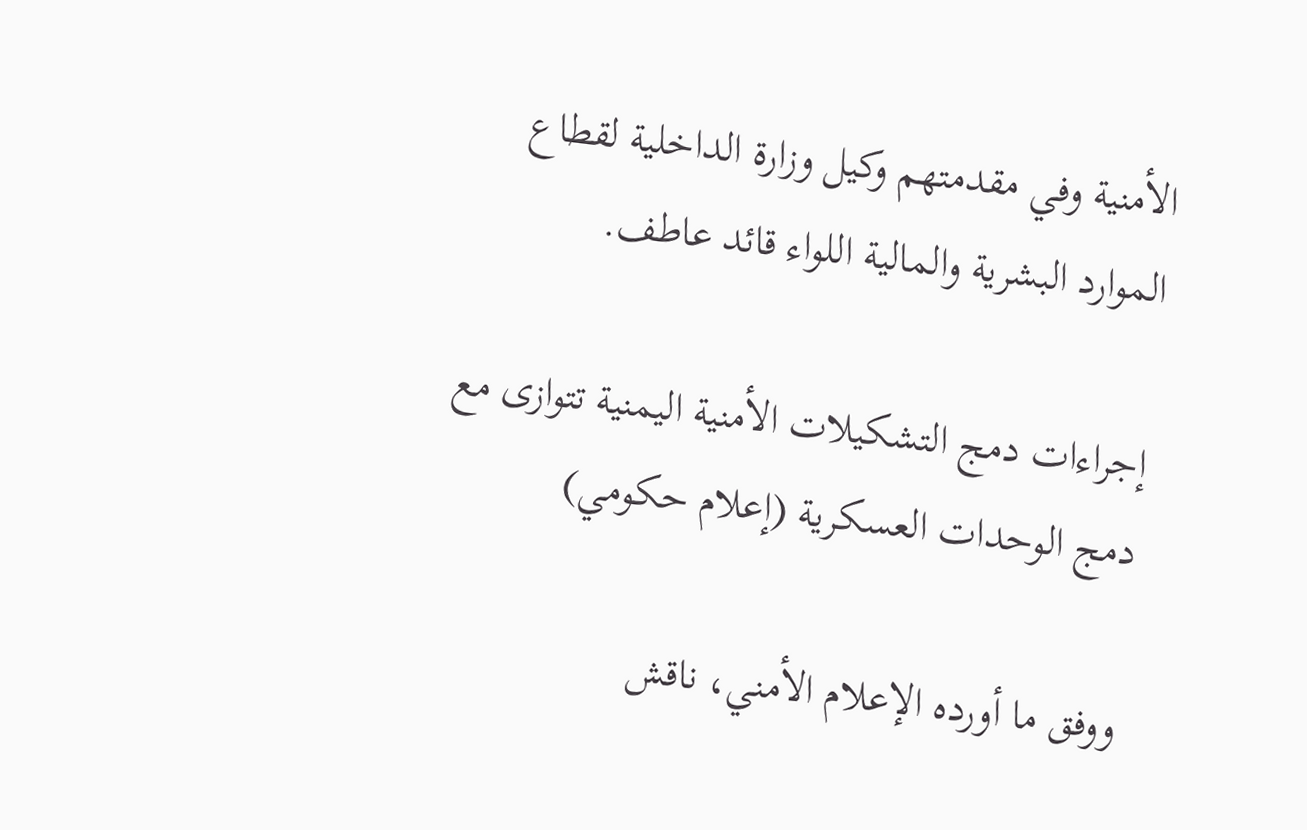الأمنية وفي مقدمتهم وكيل وزارة الداخلية لقطاع الموارد البشرية والمالية اللواء قائد عاطف.

إجراءات دمج التشكيلات الأمنية اليمنية تتوازى مع دمج الوحدات العسكرية (إعلام حكومي)

ووفق ما أورده الإعلام الأمني، ناقش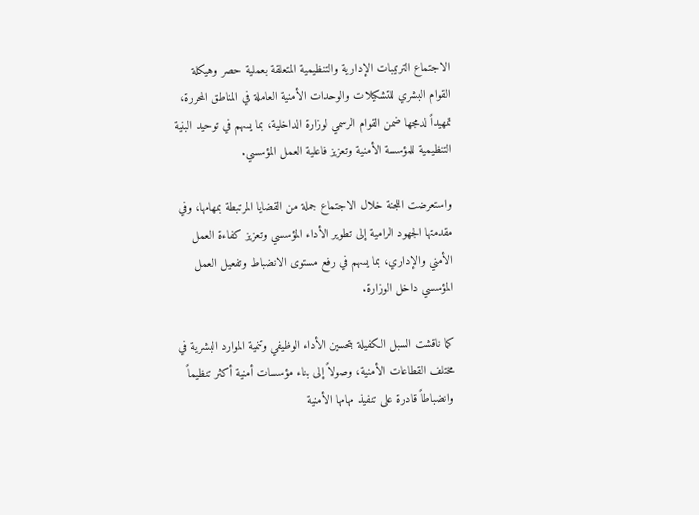الاجتماع الترتيبات الإدارية والتنظيمية المتعلقة بعملية حصر وهيكلة القوام البشري للتشكيلات والوحدات الأمنية العاملة في المناطق المحررة، تمهيداً لدمجها ضمن القوام الرسمي لوزارة الداخلية، بما يسهم في توحيد البنية التنظيمية للمؤسسة الأمنية وتعزيز فاعلية العمل المؤسسي.

واستعرضت اللجنة خلال الاجتماع جملة من القضايا المرتبطة بمهامها، وفي مقدمتها الجهود الرامية إلى تطوير الأداء المؤسسي وتعزيز كفاءة العمل الأمني والإداري، بما يسهم في رفع مستوى الانضباط وتفعيل العمل المؤسسي داخل الوزارة.

كما ناقشت السبل الكفيلة بتحسين الأداء الوظيفي وتنمية الموارد البشرية في مختلف القطاعات الأمنية، وصولاً إلى بناء مؤسسات أمنية أكثر تنظيماً وانضباطاً قادرة على تنفيذ مهامها الأمنية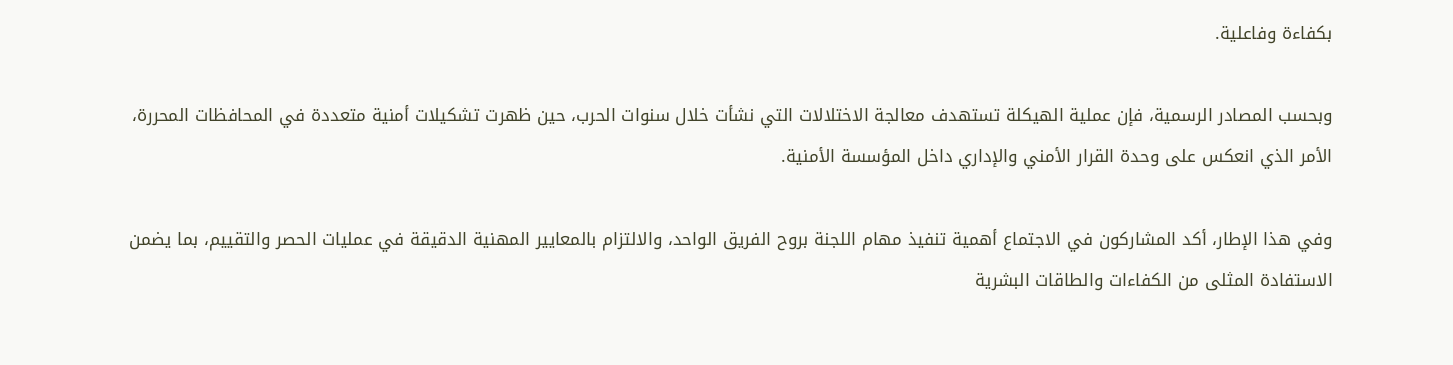بكفاءة وفاعلية.

وبحسب المصادر الرسمية، فإن عملية الهيكلة تستهدف معالجة الاختلالات التي نشأت خلال سنوات الحرب، حين ظهرت تشكيلات أمنية متعددة في المحافظات المحررة، الأمر الذي انعكس على وحدة القرار الأمني والإداري داخل المؤسسة الأمنية.

وفي هذا الإطار، أكد المشاركون في الاجتماع أهمية تنفيذ مهام اللجنة بروح الفريق الواحد، والالتزام بالمعايير المهنية الدقيقة في عمليات الحصر والتقييم، بما يضمن الاستفادة المثلى من الكفاءات والطاقات البشرية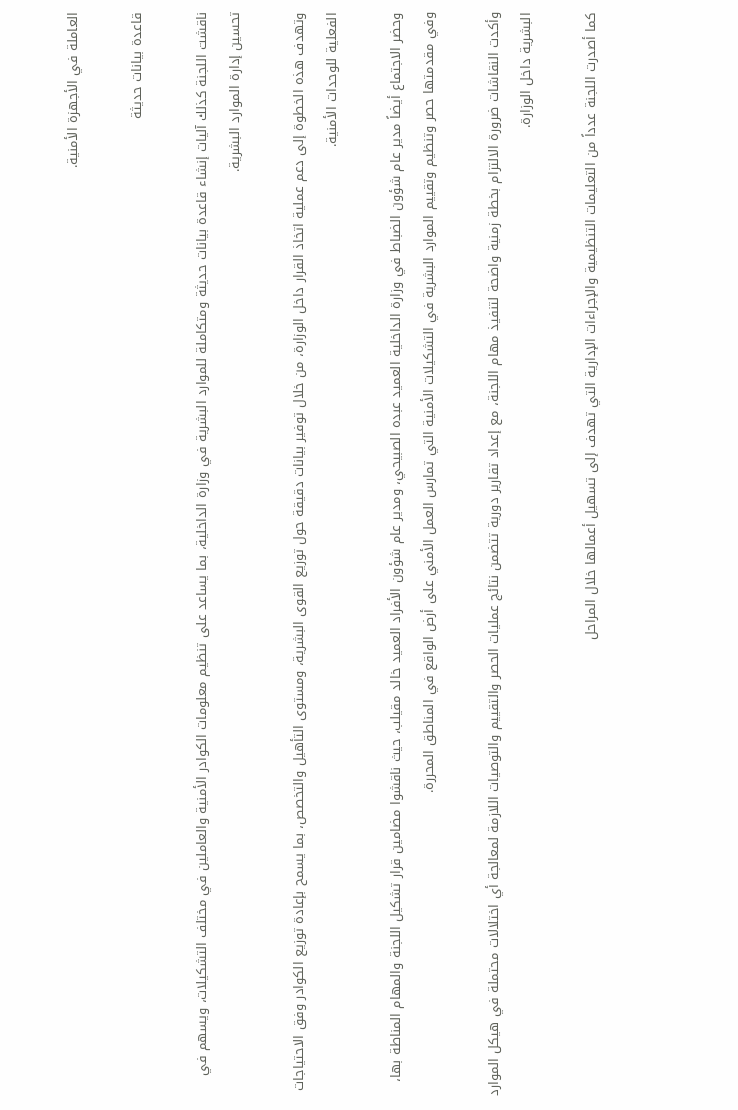العاملة في الأجهزة الأمنية.

قاعدة بيانات حديثة

ناقشت اللجنة كذلك آليات إنشاء قاعدة بيانات حديثة ومتكاملة للموارد البشرية في وزارة الداخلية، بما يساعد على تنظيم معلومات الكوادر الأمنية والعاملين في مختلف التشكيلات، ويسهم في تحسين إدارة الموارد البشرية.

وتهدف هذه الخطوة إلى دعم عملية اتخاذ القرار داخل الوزارة، من خلال توفير بيانات دقيقة حول توزيع القوى البشرية، ومستوى التأهيل والتخصص، بما يسمح بإعادة توزيع الكوادر وفق الاحتياجات الفعلية للوحدات الأمنية.

وحضر الاجتماع أيضاً مدير عام شؤون الضباط في وزارة الداخلية العميد عبده الصبيحي، ومدير عام شؤون الأفراد العميد خالد مقيلب، حيث ناقشوا مضامين قرار تشكيل اللجنة والمهام المناطة بها، وفي مقدمتها حصر وتنظيم وتقييم الموارد البشرية في التشكيلات الأمنية التي تمارس العمل الأمني على أرض الواقع في المناطق المحررة.

وأكدت النقاشات ضرورة الالتزام بخطة زمنية واضحة لتنفيذ مهام اللجنة، مع إعداد تقارير دورية تتضمن نتائج عمليات الحصر والتقييم والتوصيات اللازمة لمعالجة أي اختلالات محتملة في هيكل الموارد البشرية داخل الوزارة.

كما أصدرت اللجنة عدداً من التعليمات التنظيمية والإجراءات الإدارية التي تهدف إلى تسهيل أعمالها خلال المراحل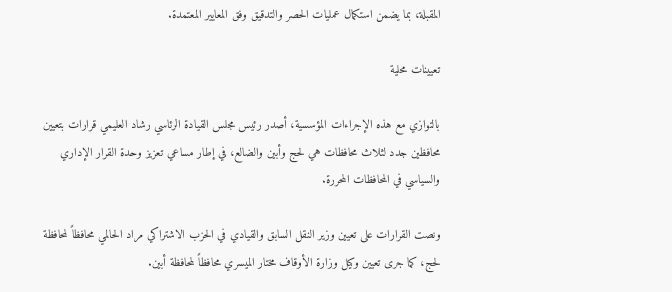المقبلة، بما يضمن استكمال عمليات الحصر والتدقيق وفق المعايير المعتمدة.

تعيينات محلية

بالتوازي مع هذه الإجراءات المؤسسية، أصدر رئيس مجلس القيادة الرئاسي رشاد العليمي قرارات بتعيين محافظين جدد لثلاث محافظات هي لحج وأبين والضالع، في إطار مساعي تعزيز وحدة القرار الإداري والسياسي في المحافظات المحررة.

ونصت القرارات على تعيين وزير النقل السابق والقيادي في الحزب الاشتراكي مراد الحالمي محافظاً لمحافظة لحج، كما جرى تعيين وكيل وزارة الأوقاف مختار الميسري محافظاً لمحافظة أبين.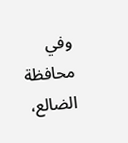وفي محافظة الضالع،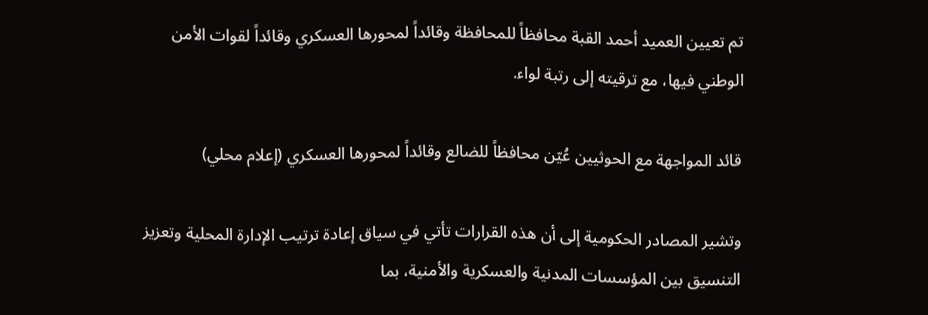تم تعيين العميد أحمد القبة محافظاً للمحافظة وقائداً لمحورها العسكري وقائداً لقوات الأمن الوطني فيها، مع ترقيته إلى رتبة لواء.

قائد المواجهة مع الحوثيين عُيّن محافظاً للضالع وقائداً لمحورها العسكري (إعلام محلي)

وتشير المصادر الحكومية إلى أن هذه القرارات تأتي في سياق إعادة ترتيب الإدارة المحلية وتعزيز التنسيق بين المؤسسات المدنية والعسكرية والأمنية، بما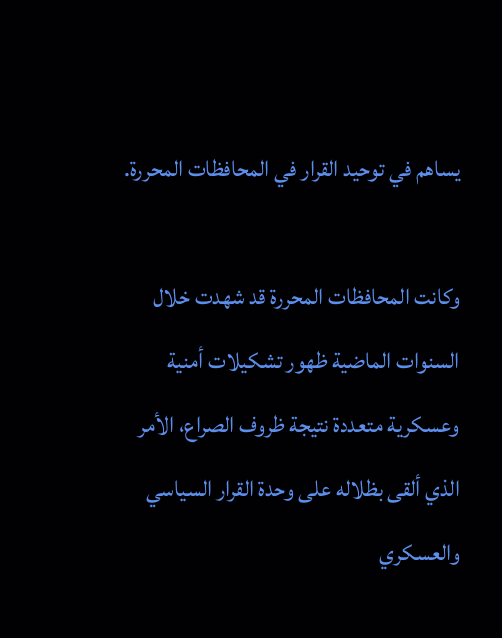يساهم في توحيد القرار في المحافظات المحررة.

وكانت المحافظات المحررة قد شهدت خلال السنوات الماضية ظهور تشكيلات أمنية وعسكرية متعددة نتيجة ظروف الصراع، الأمر الذي ألقى بظلاله على وحدة القرار السياسي والعسكري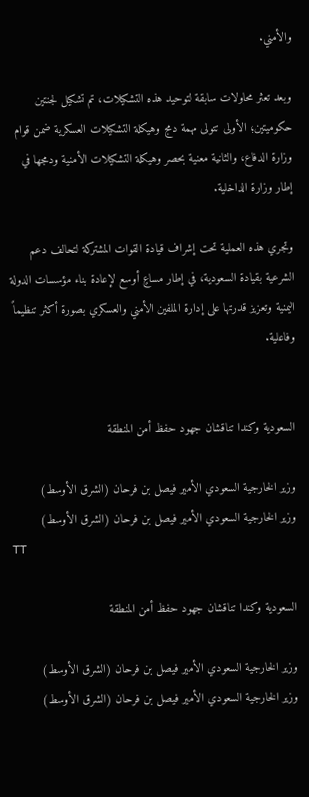والأمني.

وبعد تعثر محاولات سابقة لتوحيد هذه التشكيلات، تم تشكيل لجنتين حكوميتين؛ الأولى تتولى مهمة دمج وهيكلة التشكيلات العسكرية ضمن قوام وزارة الدفاع، والثانية معنية بحصر وهيكلة التشكيلات الأمنية ودمجها في إطار وزارة الداخلية.

وتجري هذه العملية تحت إشراف قيادة القوات المشتركة لتحالف دعم الشرعية بقيادة السعودية، في إطار مساعٍ أوسع لإعادة بناء مؤسسات الدولة اليمنية وتعزيز قدرتها على إدارة الملفين الأمني والعسكري بصورة أكثر تنظيماً وفاعلية.


السعودية وكندا تناقشان جهود حفظ أمن المنطقة

وزير الخارجية السعودي الأمير فيصل بن فرحان (الشرق الأوسط)
وزير الخارجية السعودي الأمير فيصل بن فرحان (الشرق الأوسط)
TT

السعودية وكندا تناقشان جهود حفظ أمن المنطقة

وزير الخارجية السعودي الأمير فيصل بن فرحان (الشرق الأوسط)
وزير الخارجية السعودي الأمير فيصل بن فرحان (الشرق الأوسط)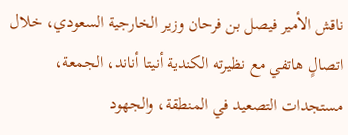ناقش الأمير فيصل بن فرحان وزير الخارجية السعودي، خلال اتصالٍ هاتفي مع نظيرته الكندية أنيتا أناند، الجمعة، مستجدات التصعيد في المنطقة، والجهود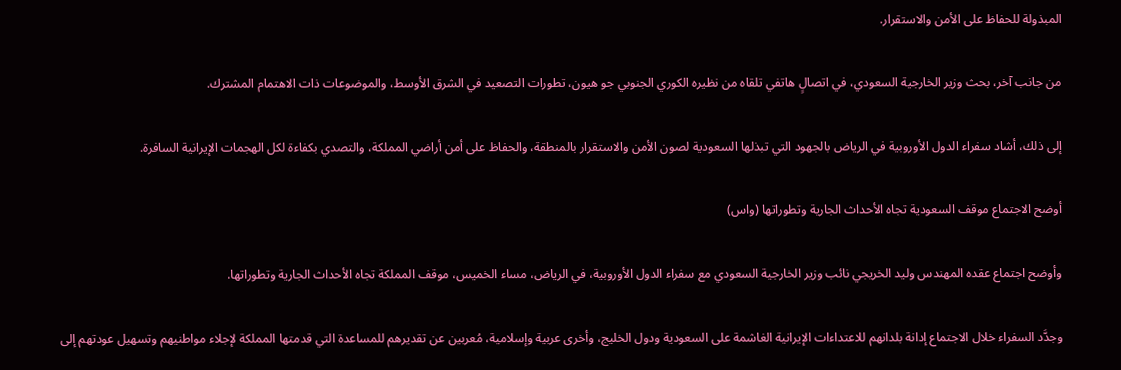المبذولة للحفاظ على الأمن والاستقرار.

من جانب آخر، بحث وزير الخارجية السعودي، في اتصالٍ هاتفي تلقاه من نظيره الكوري الجنوبي جو هيون، تطورات التصعيد في الشرق الأوسط، والموضوعات ذات الاهتمام المشترك.

إلى ذلك، أشاد سفراء الدول الأوروبية في الرياض بالجهود التي تبذلها السعودية لصون الأمن والاستقرار بالمنطقة، والحفاظ على أمن أراضي المملكة، والتصدي بكفاءة لكل الهجمات الإيرانية السافرة.

أوضح الاجتماع موقف السعودية تجاه الأحداث الجارية وتطوراتها (واس)

وأوضح اجتماع عقده المهندس وليد الخريجي نائب وزير الخارجية السعودي مع سفراء الدول الأوروبية، في الرياض، مساء الخميس، موقف المملكة تجاه الأحداث الجارية وتطوراتها.

وجدَّد السفراء خلال الاجتماع إدانة بلدانهم للاعتداءات الإيرانية الغاشمة على السعودية ودول الخليج، وأخرى عربية وإسلامية، مُعربين عن تقديرهم للمساعدة التي قدمتها المملكة لإجلاء مواطنيهم وتسهيل عودتهم إلى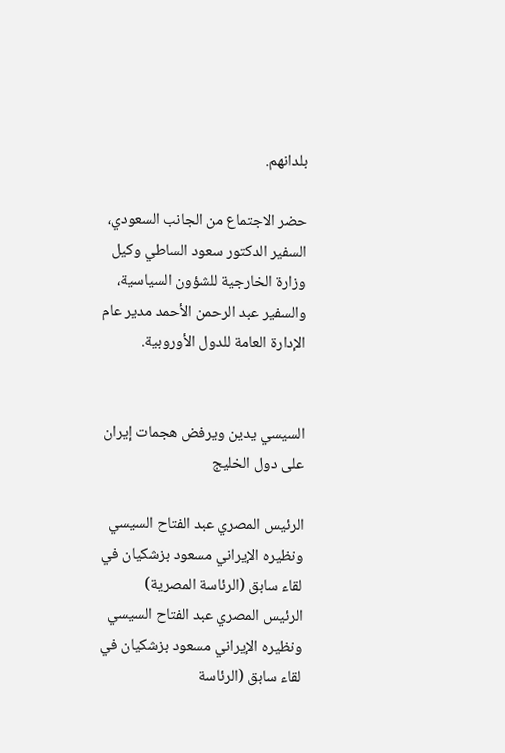بلدانهم.

حضر الاجتماع من الجانب السعودي، السفير الدكتور سعود الساطي وكيل وزارة الخارجية للشؤون السياسية، والسفير عبد الرحمن الأحمد مدير عام الإدارة العامة للدول الأوروبية.


السيسي يدين ويرفض هجمات إيران على دول الخليج

الرئيس المصري عبد الفتاح السيسي ونظيره الإيراني مسعود بزشكيان في لقاء سابق (الرئاسة المصرية)
الرئيس المصري عبد الفتاح السيسي ونظيره الإيراني مسعود بزشكيان في لقاء سابق (الرئاسة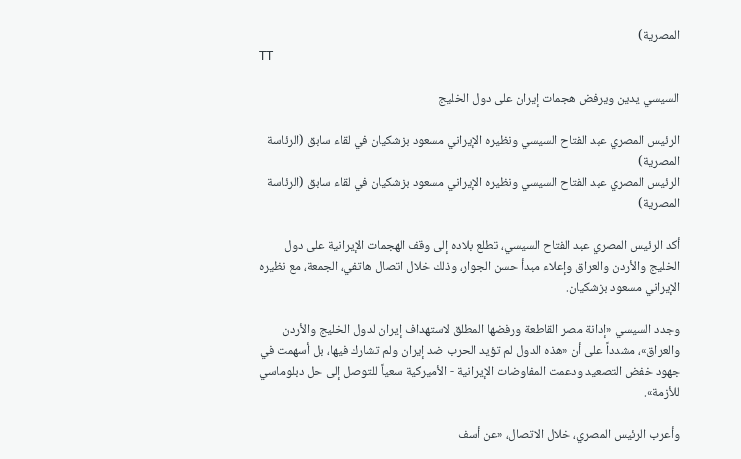المصرية)
TT

السيسي يدين ويرفض هجمات إيران على دول الخليج

الرئيس المصري عبد الفتاح السيسي ونظيره الإيراني مسعود بزشكيان في لقاء سابق (الرئاسة المصرية)
الرئيس المصري عبد الفتاح السيسي ونظيره الإيراني مسعود بزشكيان في لقاء سابق (الرئاسة المصرية)

أكد الرئيس المصري عبد الفتاح السيسي، تطلع بلاده إلى وقف الهجمات الإيرانية على دول الخليج والأردن والعراق وإعلاء مبدأ حسن الجوار، وذلك خلال اتصال هاتفي، الجمعة، مع نظيره الإيراني مسعود بزشكيان.

وجدد السيسي «إدانة مصر القاطعة ورفضها المطلق لاستهداف إيران لدول الخليج والأردن والعراق»، مشدداً على أن «هذه الدول لم تؤيد الحرب ضد إيران ولم تشارك فيها، بل أسهمت في جهود خفض التصعيد ودعمت المفاوضات الإيرانية - الأميركية سعياً للتوصل إلى حل دبلوماسي للأزمة».

وأعرب الرئيس المصري، خلال الاتصال، «عن أسف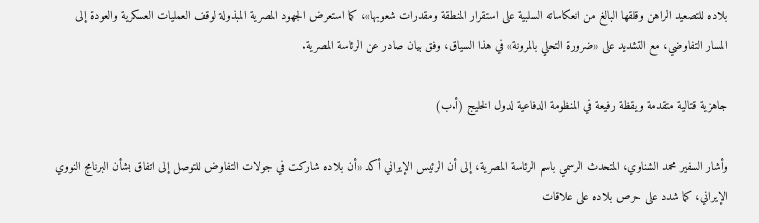بلاده للتصعيد الراهن وقلقها البالغ من انعكاساته السلبية على استقرار المنطقة ومقدرات شعوبها»، كما استعرض الجهود المصرية المبذولة لوقف العمليات العسكرية والعودة إلى المسار التفاوضي، مع التشديد على «ضرورة التحلي بالمرونة» في هذا السياق، وفق بيان صادر عن الرئاسة المصرية.

جاهزية قتالية متقدمة ويقظة رفيعة في المنظومة الدفاعية لدول الخليج (أ.ب)

وأشار السفير محمد الشناوي، المتحدث الرسمي باسم الرئاسة المصرية، إلى أن الرئيس الإيراني أكد «أن بلاده شاركت في جولات التفاوض للتوصل إلى اتفاق بشأن البرنامج النووي الإيراني، كما شدد على حرص بلاده على علاقات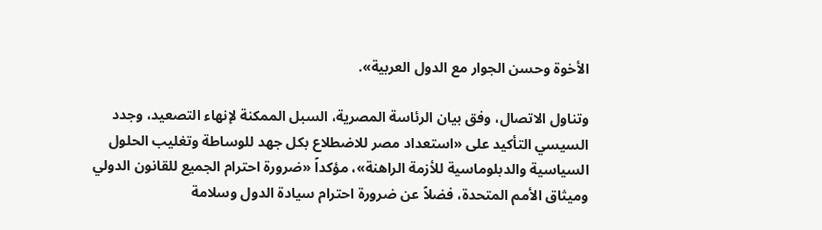الأخوة وحسن الجوار مع الدول العربية».

وتناول الاتصال، وفق بيان الرئاسة المصرية، السبل الممكنة لإنهاء التصعيد، وجدد السيسي التأكيد على «استعداد مصر للاضطلاع بكل جهد للوساطة وتغليب الحلول السياسية والدبلوماسية للأزمة الراهنة»، مؤكداً «ضرورة احترام الجميع للقانون الدولي وميثاق الأمم المتحدة، فضلاً عن ضرورة احترام سيادة الدول وسلامة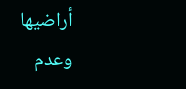أراضيها وعدم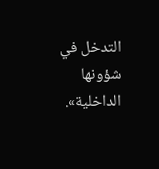التدخل في شؤونها الداخلية».